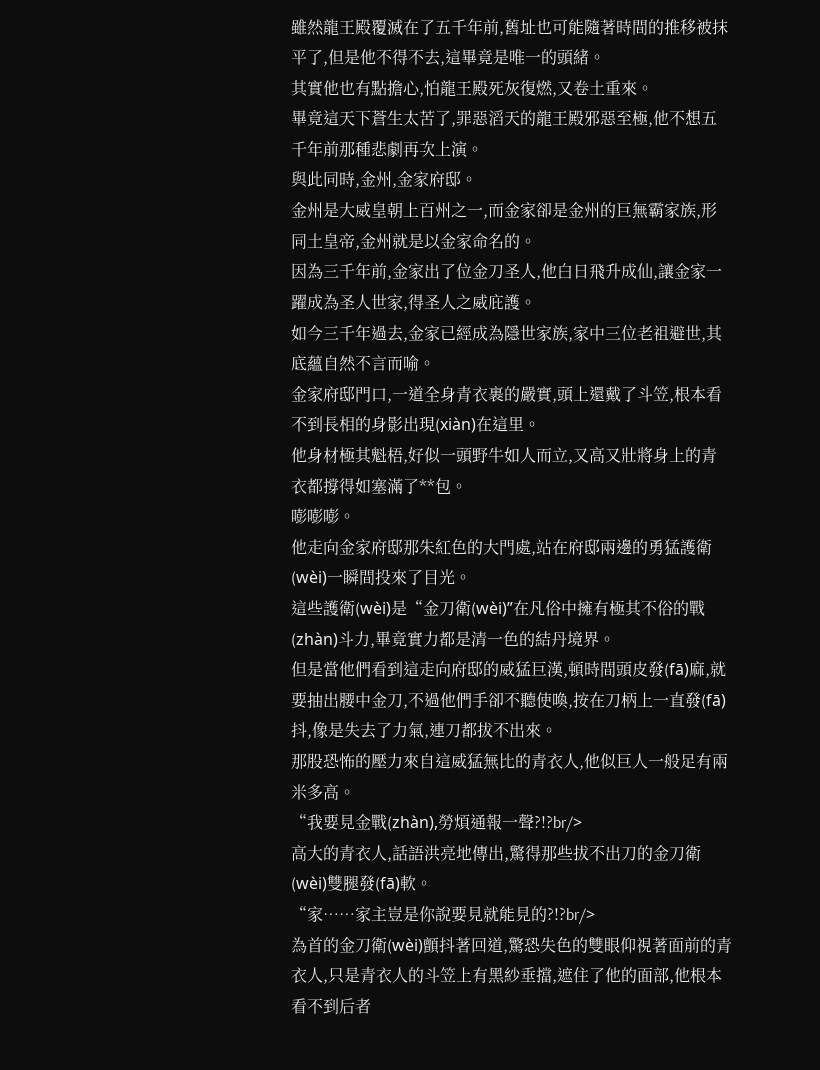雖然龍王殿覆滅在了五千年前,舊址也可能隨著時間的推移被抹平了,但是他不得不去,這畢竟是唯一的頭緒。
其實他也有點擔心,怕龍王殿死灰復燃,又卷土重來。
畢竟這天下蒼生太苦了,罪惡滔天的龍王殿邪惡至極,他不想五千年前那種悲劇再次上演。
與此同時,金州,金家府邸。
金州是大威皇朝上百州之一,而金家卻是金州的巨無霸家族,形同土皇帝,金州就是以金家命名的。
因為三千年前,金家出了位金刀圣人,他白日飛升成仙,讓金家一躍成為圣人世家,得圣人之威庇護。
如今三千年過去,金家已經成為隱世家族,家中三位老祖避世,其底蘊自然不言而喻。
金家府邸門口,一道全身青衣裹的嚴實,頭上還戴了斗笠,根本看不到長相的身影出現(xiàn)在這里。
他身材極其魁梧,好似一頭野牛如人而立,又高又壯將身上的青衣都撐得如塞滿了**包。
嘭嘭嘭。
他走向金家府邸那朱紅色的大門處,站在府邸兩邊的勇猛護衛(wèi)一瞬間投來了目光。
這些護衛(wèi)是“金刀衛(wèi)”在凡俗中擁有極其不俗的戰(zhàn)斗力,畢竟實力都是清一色的結丹境界。
但是當他們看到這走向府邸的威猛巨漢,頓時間頭皮發(fā)麻,就要抽出腰中金刀,不過他們手卻不聽使喚,按在刀柄上一直發(fā)抖,像是失去了力氣,連刀都拔不出來。
那股恐怖的壓力來自這威猛無比的青衣人,他似巨人一般足有兩米多高。
“我要見金戰(zhàn),勞煩通報一聲?!?br/>
高大的青衣人,話語洪亮地傳出,驚得那些拔不出刀的金刀衛(wèi)雙腿發(fā)軟。
“家……家主豈是你說要見就能見的?!?br/>
為首的金刀衛(wèi)顫抖著回道,驚恐失色的雙眼仰視著面前的青衣人,只是青衣人的斗笠上有黑紗垂擋,遮住了他的面部,他根本看不到后者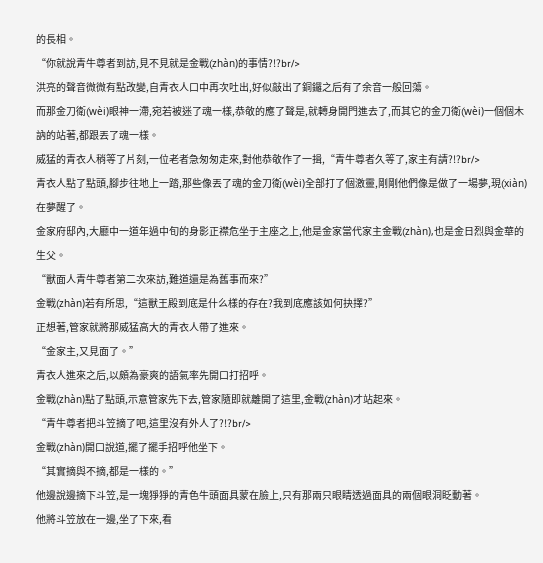的長相。
“你就說青牛尊者到訪,見不見就是金戰(zhàn)的事情?!?br/>
洪亮的聲音微微有點改變,自青衣人口中再次吐出,好似敲出了銅鑼之后有了余音一般回蕩。
而那金刀衛(wèi)眼神一滯,宛若被迷了魂一樣,恭敬的應了聲是,就轉身開門進去了,而其它的金刀衛(wèi)一個個木訥的站著,都跟丟了魂一樣。
威猛的青衣人稍等了片刻,一位老者急匆匆走來,對他恭敬作了一揖,“青牛尊者久等了,家主有請?!?br/>
青衣人點了點頭,腳步往地上一踏,那些像丟了魂的金刀衛(wèi)全部打了個激靈,剛剛他們像是做了一場夢,現(xiàn)在夢醒了。
金家府邸內,大廳中一道年過中旬的身影正襟危坐于主座之上,他是金家當代家主金戰(zhàn),也是金日烈與金華的生父。
“獸面人青牛尊者第二次來訪,難道還是為舊事而來?”
金戰(zhàn)若有所思,“這獸王殿到底是什么樣的存在?我到底應該如何抉擇?”
正想著,管家就將那威猛高大的青衣人帶了進來。
“金家主,又見面了。”
青衣人進來之后,以頗為豪爽的語氣率先開口打招呼。
金戰(zhàn)點了點頭,示意管家先下去,管家隨即就離開了這里,金戰(zhàn)才站起來。
“青牛尊者把斗笠摘了吧,這里沒有外人了?!?br/>
金戰(zhàn)開口說道,擺了擺手招呼他坐下。
“其實摘與不摘,都是一樣的。”
他邊說邊摘下斗笠,是一塊猙猙的青色牛頭面具蒙在臉上,只有那兩只眼睛透過面具的兩個眼洞眨動著。
他將斗笠放在一邊,坐了下來,看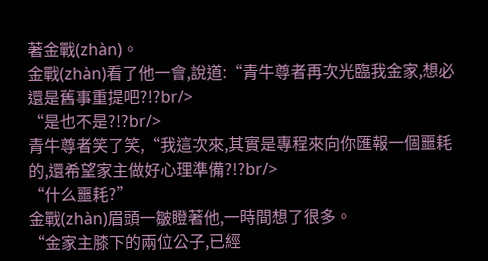著金戰(zhàn)。
金戰(zhàn)看了他一會,說道:“青牛尊者再次光臨我金家,想必還是舊事重提吧?!?br/>
“是也不是?!?br/>
青牛尊者笑了笑,“我這次來,其實是專程來向你匯報一個噩耗的,還希望家主做好心理準備?!?br/>
“什么噩耗?”
金戰(zhàn)眉頭一皺瞪著他,一時間想了很多。
“金家主膝下的兩位公子,已經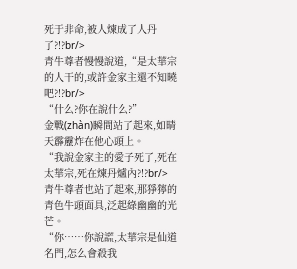死于非命,被人煉成了人丹了?!?br/>
青牛尊者慢慢說道,“是太華宗的人干的,或許金家主還不知曉吧?!?br/>
“什么?你在說什么?”
金戰(zhàn)瞬間站了起來,如晴天霹靂炸在他心頭上。
“我說金家主的愛子死了,死在太華宗,死在煉丹爐內?!?br/>
青牛尊者也站了起來,那猙獰的青色牛頭面具,泛起綠幽幽的光芒。
“你……你說謊,太華宗是仙道名門,怎么會殺我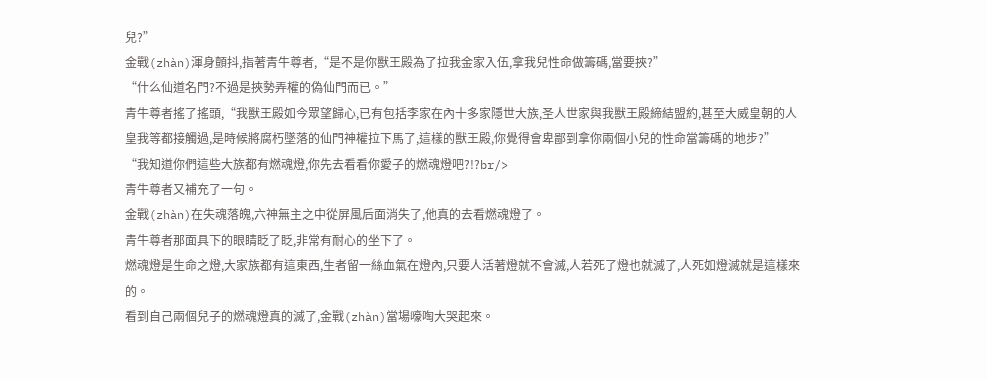兒?”
金戰(zhàn)渾身顫抖,指著青牛尊者,“是不是你獸王殿為了拉我金家入伍,拿我兒性命做籌碼,當要挾?”
“什么仙道名門?不過是挾勢弄權的偽仙門而已。”
青牛尊者搖了搖頭,“我獸王殿如今眾望歸心,已有包括李家在內十多家隱世大族,圣人世家與我獸王殿締結盟約,甚至大威皇朝的人皇我等都接觸過,是時候將腐朽墜落的仙門神權拉下馬了,這樣的獸王殿,你覺得會卑鄙到拿你兩個小兒的性命當籌碼的地步?”
“我知道你們這些大族都有燃魂燈,你先去看看你愛子的燃魂燈吧?!?br/>
青牛尊者又補充了一句。
金戰(zhàn)在失魂落魄,六神無主之中從屏風后面消失了,他真的去看燃魂燈了。
青牛尊者那面具下的眼睛眨了眨,非常有耐心的坐下了。
燃魂燈是生命之燈,大家族都有這東西,生者留一絲血氣在燈內,只要人活著燈就不會滅,人若死了燈也就滅了,人死如燈滅就是這樣來的。
看到自己兩個兒子的燃魂燈真的滅了,金戰(zhàn)當場嚎啕大哭起來。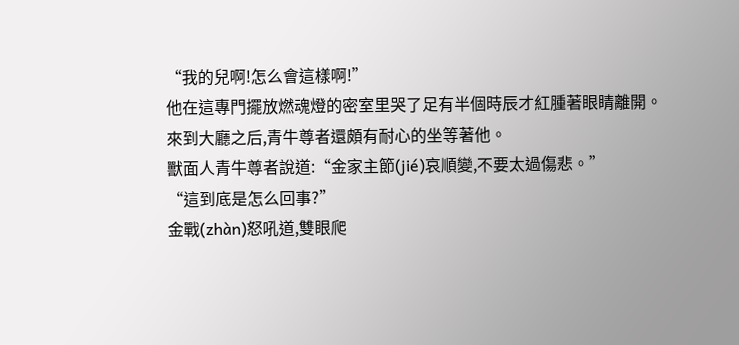“我的兒啊!怎么會這樣啊!”
他在這專門擺放燃魂燈的密室里哭了足有半個時辰才紅腫著眼睛離開。
來到大廳之后,青牛尊者還頗有耐心的坐等著他。
獸面人青牛尊者說道:“金家主節(jié)哀順變,不要太過傷悲。”
“這到底是怎么回事?”
金戰(zhàn)怒吼道,雙眼爬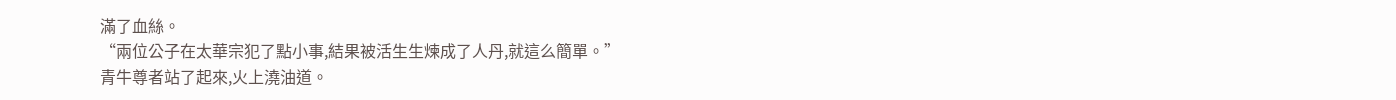滿了血絲。
“兩位公子在太華宗犯了點小事,結果被活生生煉成了人丹,就這么簡單。”
青牛尊者站了起來,火上澆油道。